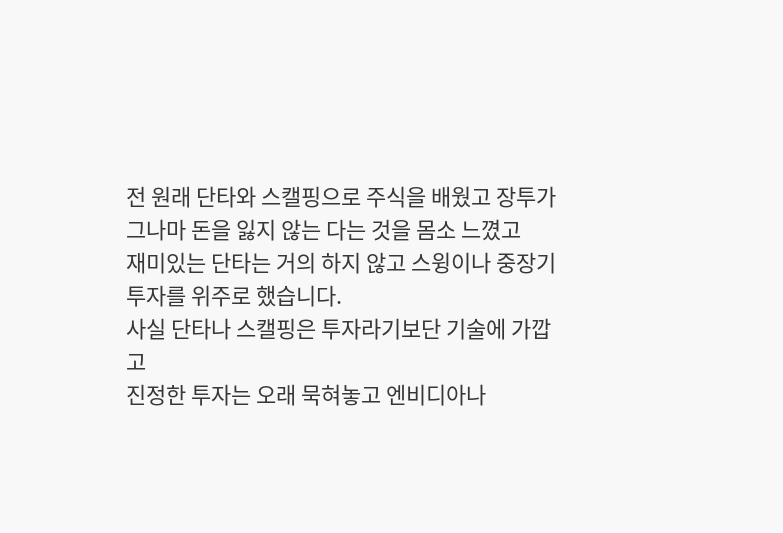전 원래 단타와 스캘핑으로 주식을 배웠고 장투가 그나마 돈을 잃지 않는 다는 것을 몸소 느꼈고
재미있는 단타는 거의 하지 않고 스윙이나 중장기투자를 위주로 했습니다.
사실 단타나 스캘핑은 투자라기보단 기술에 가깝고
진정한 투자는 오래 묵혀놓고 엔비디아나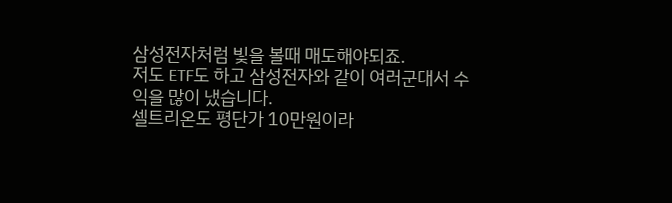삼성전자처럼 빛을 볼때 매도해야되죠.
저도 ETF도 하고 삼성전자와 같이 여러군대서 수익을 많이 냈습니다.
셀트리온도 평단가 10만원이라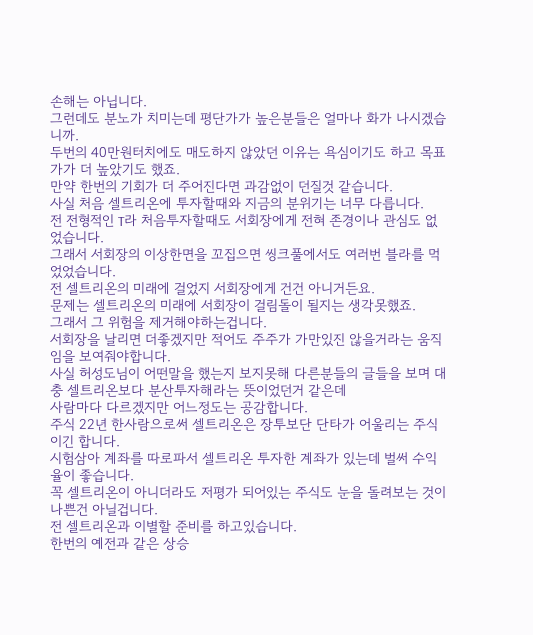손해는 아닙니다.
그런데도 분노가 치미는데 평단가가 높은분들은 얼마나 화가 나시겠습니까.
두번의 40만원터치에도 매도하지 않았던 이유는 욕심이기도 하고 목표가가 더 높았기도 했죠.
만약 한번의 기회가 더 주어진다면 과감없이 던질것 같습니다.
사실 처음 셀트리온에 투자할때와 지금의 분위기는 너무 다릅니다.
전 전형적인 T라 처음투자할때도 서회장에게 전혀 존경이나 관심도 없었습니다.
그래서 서회장의 이상한면을 꼬집으면 씽크풀에서도 여러번 블라를 먹었었습니다.
전 셀트리온의 미래에 걸었지 서회장에게 건건 아니거든요.
문제는 셀트리온의 미래에 서회장이 걸림돌이 될지는 생각못했죠.
그래서 그 위험을 제거해야하는겁니다.
서회장을 날리면 더좋겠지만 적어도 주주가 가만있진 않을거라는 움직임을 보여줘야합니다.
사실 허성도님이 어떤말을 했는지 보지못해 다른분들의 글들을 보며 대충 셀트리온보다 분산투자해라는 뜻이었던거 같은데
사람마다 다르겠지만 어느정도는 공감합니다.
주식 22년 한사람으로써 셀트리온은 장투보단 단타가 어울리는 주식이긴 합니다.
시험삼아 계좌를 따로파서 셀트리온 투자한 계좌가 있는데 벌써 수익율이 좋습니다.
꼭 셀트리온이 아니더라도 저평가 되어있는 주식도 눈을 돌려보는 것이 나쁜건 아닐겁니다.
전 셀트리온과 이별할 준비를 하고있습니다.
한번의 예전과 같은 상승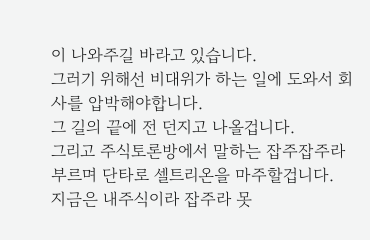이 나와주길 바라고 있습니다.
그러기 위해선 비대위가 하는 일에 도와서 회사를 압박해야합니다.
그 길의 끝에 전 던지고 나올겁니다.
그리고 주식토론방에서 말하는 잡주잡주라 부르며 단타로 셀트리온을 마주할겁니다.
지금은 내주식이라 잡주라 못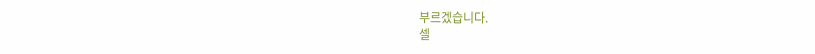부르겠습니다.
셀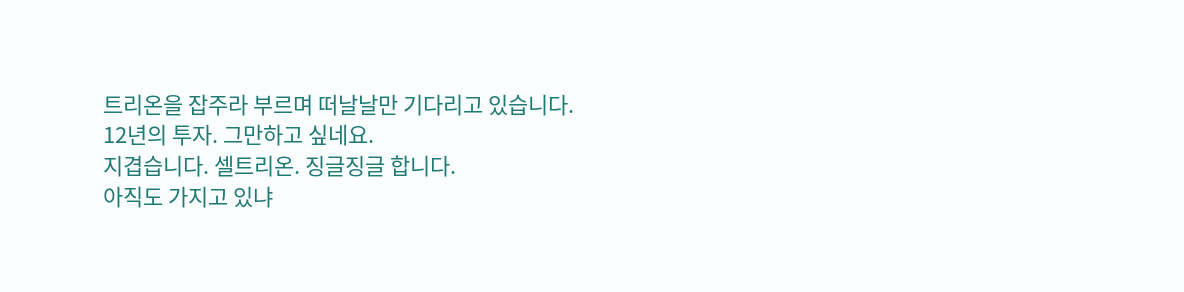트리온을 잡주라 부르며 떠날날만 기다리고 있습니다.
12년의 투자. 그만하고 싶네요.
지겹습니다. 셀트리온. 징글징글 합니다.
아직도 가지고 있냐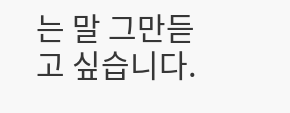는 말 그만듣고 싶습니다.